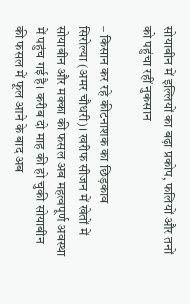सोयाबीन में इल्लियों का बढ़ा प्रकोप, फलियों और तनों को पहुंचा रहीं नुकसान

– किसान कर रहे कीटनाशक का छिड़काव
सिरोल्या (अमर चौधरी)। खरीफ सीजन में खेतों में सोयाबीन और मक्का की फसल अब महत्वपूर्ण अवस्था में पहुंच गई है। करीब दो माह की हो चुकी सोयाबीन की फसल में फूल आने के बाद अब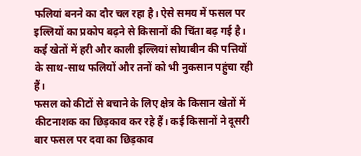फलियां बनने का दौर चल रहा है। ऐसे समय में फसल पर इल्लियों का प्रकोप बढ़ने से किसानों की चिंता बढ़ गई है। कई खेतों में हरी और काली इल्लियां सोयाबीन की पत्तियों के साथ-साथ फलियों और तनों को भी नुकसान पहुंचा रही हैं।
फसल को कीटों से बचाने के लिए क्षेत्र के किसान खेतों में कीटनाशक का छिड़काव कर रहे हैं। कई किसानों ने दूसरी बार फसल पर दवा का छिड़काव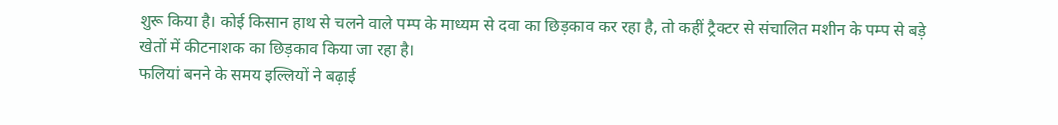शुरू किया है। कोई किसान हाथ से चलने वाले पम्प के माध्यम से दवा का छिड़काव कर रहा है, तो कहीं ट्रैक्टर से संचालित मशीन के पम्प से बड़े खेतों में कीटनाशक का छिड़काव किया जा रहा है।
फलियां बनने के समय इल्लियों ने बढ़ाई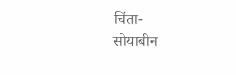चिंता-
सोयाबीन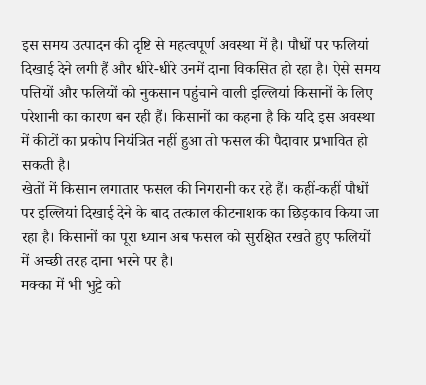इस समय उत्पादन की दृष्टि से महत्वपूर्ण अवस्था में है। पौधों पर फलियां दिखाई देने लगी हैं और धीरे-धीरे उनमें दाना विकसित हो रहा है। ऐसे समय पत्तियों और फलियों को नुकसान पहुंचाने वाली इल्लियां किसानों के लिए परेशानी का कारण बन रही हैं। किसानों का कहना है कि यदि इस अवस्था में कीटों का प्रकोप नियंत्रित नहीं हुआ तो फसल की पैदावार प्रभावित हो सकती है।
खेतों में किसान लगातार फसल की निगरानी कर रहे हैं। कहीं-कहीं पौधों पर इल्लियां दिखाई देने के बाद तत्काल कीटनाशक का छिड़काव किया जा रहा है। किसानों का पूरा ध्यान अब फसल को सुरक्षित रखते हुए फलियों में अच्छी तरह दाना भरने पर है।
मक्का में भी भुट्टे को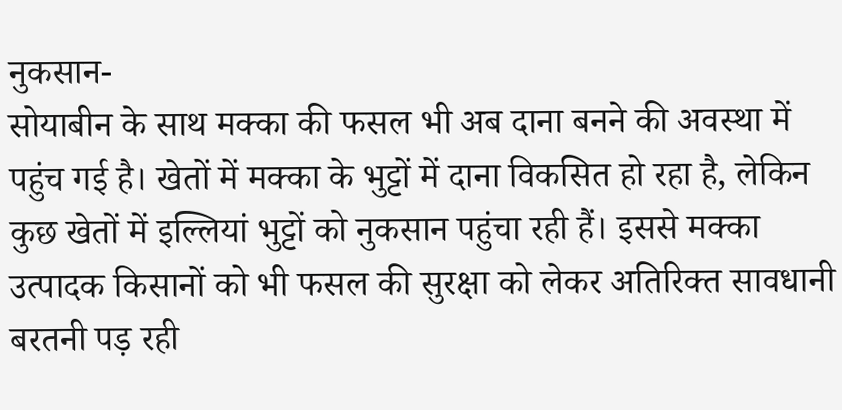नुकसान-
सोयाबीन के साथ मक्का की फसल भी अब दाना बनने की अवस्था में पहुंच गई है। खेतों में मक्का के भुट्टों में दाना विकसित हो रहा है, लेकिन कुछ खेतों में इल्लियां भुट्टों को नुकसान पहुंचा रही हैं। इससे मक्का उत्पादक किसानों को भी फसल की सुरक्षा को लेकर अतिरिक्त सावधानी बरतनी पड़ रही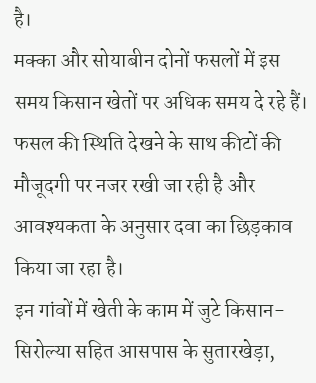है।
मक्का और सोयाबीन दोनों फसलों में इस समय किसान खेतों पर अधिक समय दे रहे हैं। फसल की स्थिति देखने के साथ कीटों की मौजूदगी पर नजर रखी जा रही है और आवश्यकता के अनुसार दवा का छिड़काव किया जा रहा है।
इन गांवों में खेती के काम में जुटे किसान-
सिरोल्या सहित आसपास के सुतारखेड़ा,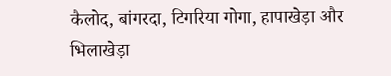कैलोद, बांगरदा, टिगरिया गोगा, हापाखेड़ा और भिलाखेड़ा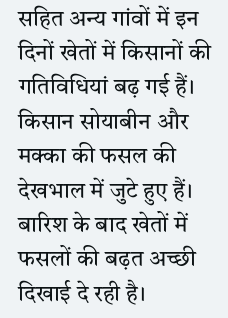सहित अन्य गांवों में इन दिनों खेतों में किसानों की गतिविधियां बढ़ गई हैं। किसान सोयाबीन और मक्का की फसल की देखभाल में जुटे हुए हैं।
बारिश के बाद खेतों में फसलों की बढ़त अच्छी दिखाई दे रही है।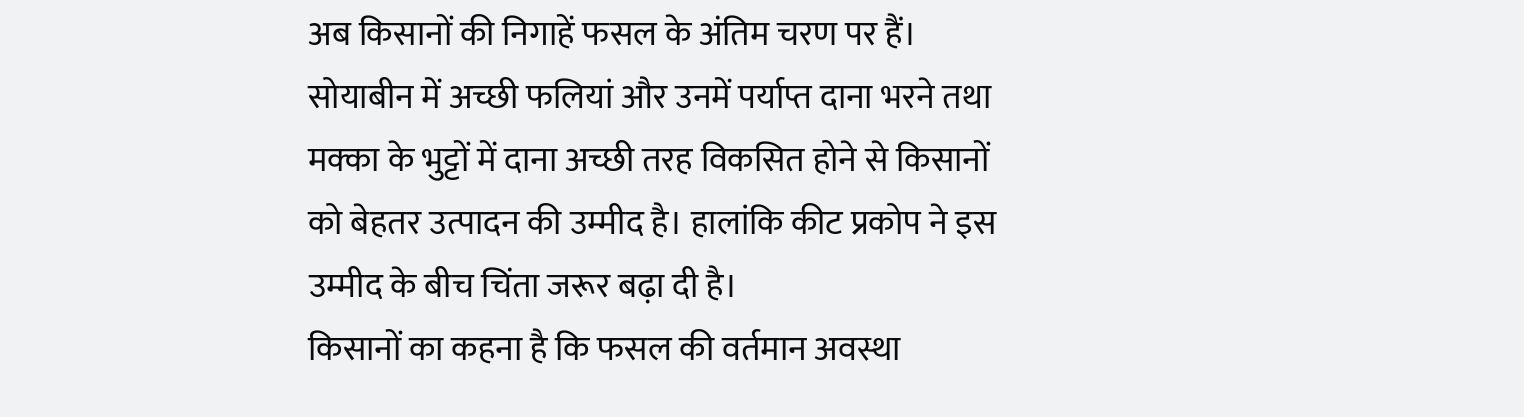अब किसानों की निगाहें फसल के अंतिम चरण पर हैं। सोयाबीन में अच्छी फलियां और उनमें पर्याप्त दाना भरने तथा मक्का के भुट्टों में दाना अच्छी तरह विकसित होने से किसानों को बेहतर उत्पादन की उम्मीद है। हालांकि कीट प्रकोप ने इस उम्मीद के बीच चिंता जरूर बढ़ा दी है।
किसानों का कहना है कि फसल की वर्तमान अवस्था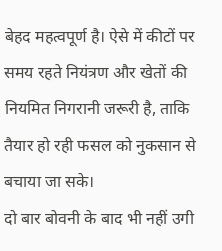बेहद महत्वपूर्ण है। ऐसे में कीटों पर समय रहते नियंत्रण और खेतों की नियमित निगरानी जरूरी है, ताकि तैयार हो रही फसल को नुकसान से बचाया जा सके।
दो बार बोवनी के बाद भी नहीं उगी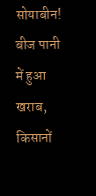सोयाबीन! बीज पानी में हुआ खराब, किसानों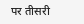पर तीसरी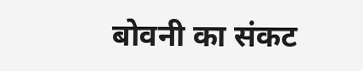बोवनी का संकट